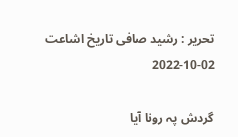تحریر : رشید صافی تاریخ اشاعت     02-10-2022

گردش پہ رونا آیا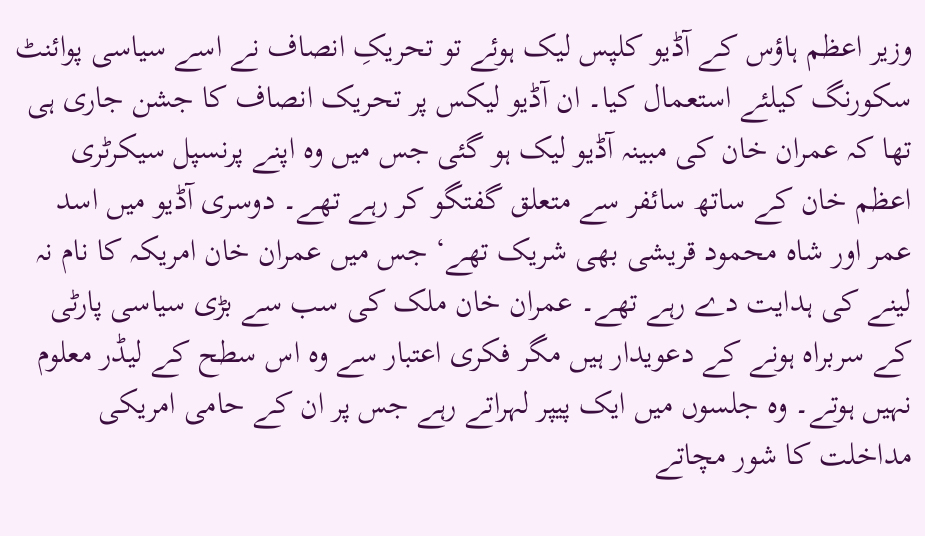وزیر اعظم ہاؤس کے آڈیو کلپس لیک ہوئے تو تحریکِ انصاف نے اسے سیاسی پوائنٹ سکورنگ کیلئے استعمال کیا۔ ان آڈیو لیکس پر تحریک انصاف کا جشن جاری ہی تھا کہ عمران خان کی مبینہ آڈیو لیک ہو گئی جس میں وہ اپنے پرنسپل سیکرٹری اعظم خان کے ساتھ سائفر سے متعلق گفتگو کر رہے تھے۔ دوسری آڈیو میں اسد عمر اور شاہ محمود قریشی بھی شریک تھے‘ جس میں عمران خان امریکہ کا نام نہ لینے کی ہدایت دے رہے تھے۔ عمران خان ملک کی سب سے بڑی سیاسی پارٹی کے سربراہ ہونے کے دعویدار ہیں مگر فکری اعتبار سے وہ اس سطح کے لیڈر معلوم نہیں ہوتے۔ وہ جلسوں میں ایک پیپر لہراتے رہے جس پر ان کے حامی امریکی مداخلت کا شور مچاتے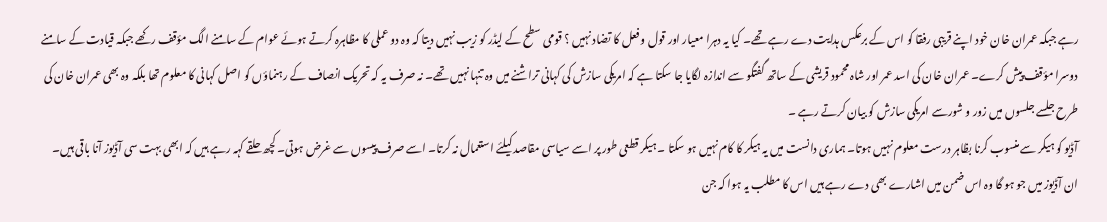رہے جبکہ عمران خان خود اپنے قریبی رفقا کو اس کے برعکس ہدایت دے رہے تھے۔ کیا یہ دہرا معیار اور قول و فعل کا تضاد نہیں ؟ قومی سطح کے لیڈر کو زیب نہیں دیتا کہ وہ دو عملی کا مظاہرہ کرتے ہوئے عوام کے سامنے الگ مؤقف رکھے جبکہ قیادت کے سامنے دوسرا مؤقف پیش کرے۔ عمران خان کی اسد عمر اور شاہ محمود قریشی کے ساتھ گفتگو سے اندازہ لگایا جا سکتا ہے کہ امریکی سازش کی کہانی تراشنے میں وہ تنہا نہیں تھے۔ نہ صرف یہ کہ تحریک انصاف کے رہنماؤں کو اصل کہانی کا معلوم تھا بلکہ وہ بھی عمران خان کی طرح جلسے جلسوں میں زور و شورسے امریکی سازش کو بیان کرتے رہے ۔
آڈیو کو ہیکر سے منسوب کرنا بظاہر درست معلوم نہیں ہوتا۔ ہماری دانست میں یہ ہیکر کا کام نہیں ہو سکتا ۔ ہیکر قطعی طور پر اسے سیاسی مقاصد کیلئے استعمال نہ کرتا۔ اسے صرف پیسوں سے غرض ہوتی۔ کچھ حلقے کہہ رہے ہیں کہ ابھی بہت سی آڈیوز آنا باقی ہیں۔ ان آڈیوز میں جو ہو گا وہ اس ضمن میں اشارے بھی دے رہے ہیں اس کا مطلب یہ ہوا کہ جن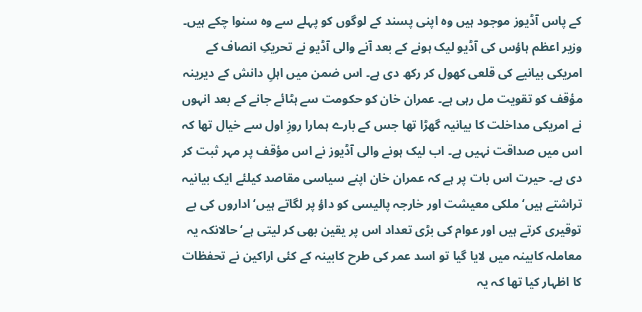کے پاس آڈیوز موجود ہیں وہ اپنی پسند کے لوگوں کو پہلے سے وہ سنوا چکے ہیں۔ وزیر اعظم ہاؤس کی آڈیو لیک ہونے کے بعد آنے والی آڈیو نے تحریکِ انصاف کے امریکی بیانیے کی قلعی کھول کر رکھ دی ہے۔ اس ضمن میں اہلِ دانش کے دیرینہ مؤقف کو تقویت مل رہی ہے۔ عمران خان کو حکومت سے ہٹائے جانے کے بعد انہوں نے امریکی مداخلت کا بیانیہ گھڑا تھا جس کے بارے ہمارا روزِ اول سے خیال تھا کہ اس میں صداقت نہیں ہے۔ اب لیک ہونے والی آڈیوز نے اس مؤقف پر مہر ثبت کر دی ہے۔ حیرت اس بات پر ہے کہ عمران خان اپنے سیاسی مقاصد کیلئے ایک بیانیہ تراشتے ہیں‘ ملکی معیشت اور خارجہ پالیسی کو داؤ پر لگاتے ہیں‘ اداروں کی بے توقیری کرتے ہیں اور عوام کی بڑی تعداد اس پر یقین بھی کر لیتی ہے‘ حالانکہ یہ معاملہ کابینہ میں لایا گیا تو اسد عمر کی طرح کابینہ کے کئی اراکین نے تحفظات کا اظہار کیا تھا کہ یہ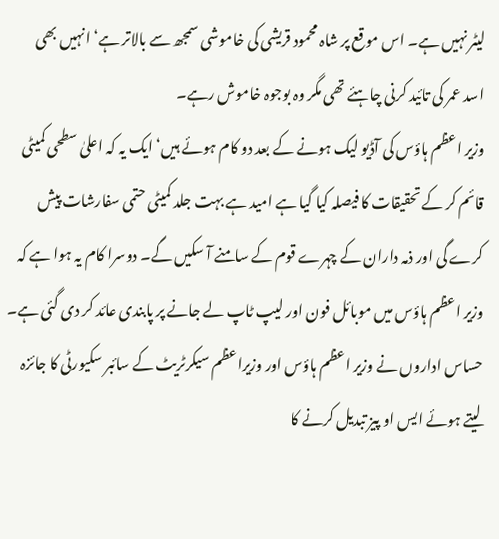لیٹر نہیں ہے۔ اس موقع پر شاہ محمود قریشی کی خاموشی سمجھ سے بالاتر ہے‘ انہیں بھی اسد عمر کی تائید کرنی چاہئے تھی مگر وہ بوجوہ خاموش رہے۔
وزیر اعظم ہاؤس کی آڈیو لیک ہونے کے بعد دو کام ہوئے ہیں‘ ایک یہ کہ اعلیٰ سطحی کمیٹی قائم کر کے تحقیقات کا فیصلہ کیا گیا ہے امید ہے بہت جلد کمیٹی حتمی سفارشات پیش کرے گی اور ذمہ داران کے چہرے قوم کے سامنے آ سکیں گے۔ دوسرا کام یہ ہوا ہے کہ وزیر اعظم ہاؤس میں موبائل فون اور لیپ ٹاپ لے جانے پر پابندی عائد کر دی گئی ہے۔ حساس اداروں نے وزیر اعظم ہاؤس اور وزیراعظم سیکرٹریٹ کے سائبر سکیورٹی کا جائزہ لیتے ہوئے ایس او پیز تبدیل کرنے کا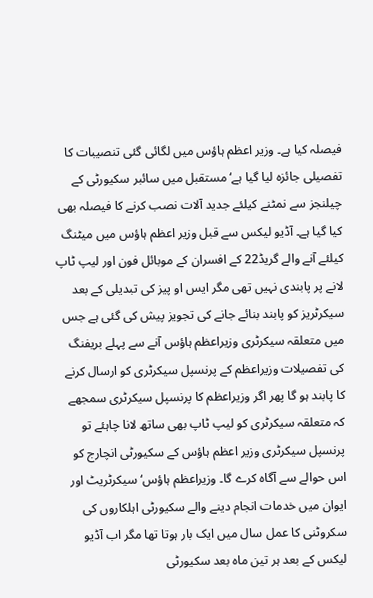فیصلہ کیا ہے۔ وزیر اعظم ہاؤس میں لگائی گئی تنصیبات کا تفصیلی جائزہ لیا گیا ہے‘ مستقبل میں سائبر سکیورٹی کے چیلنجز سے نمٹنے کیلئے جدید آلات نصب کرنے کا فیصلہ بھی کیا گیا ہے۔ آڈیو لیکس سے قبل وزیر اعظم ہاؤس میں میٹنگ کیلئے آنے والے گریڈ22 کے افسران کے موبائل فون اور لیپ ٹاپ لانے پر پابندی نہیں تھی مگر ایس او پیز کی تبدیلی کے بعد سیکرٹریز کو پابند بنائے جانے کی تجویز پیش کی گئی ہے جس میں متعلقہ سیکرٹری وزیراعظم ہاؤس آنے سے پہلے بریفنگ کی تفصیلات وزیراعظم کے پرنسپل سیکرٹری کو ارسال کرنے کا پابند ہو گا پھر اگر وزیراعظم کا پرنسپل سیکرٹری سمجھے کہ متعلقہ سیکرٹری کو لیپ ٹاپ بھی ساتھ لانا چاہئے تو پرنسپل سیکرٹری وزیر اعظم ہاؤس کے سکیورٹی انچارج کو اس حوالے سے آگاہ کرے گا۔ وزیراعظم ہاؤس‘ سیکرٹریٹ اور ایوان میں خدمات انجام دینے والے سکیورٹی اہلکاروں کی سکروٹنی کا عمل سال میں ایک بار ہوتا تھا مگر اب آڈیو لیکس کے بعد ہر تین ماہ بعد سکیورٹی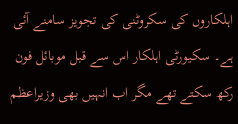اہلکاروں کی سکروٹنی کی تجویز سامنے آئی ہے۔ سکیورٹی اہلکار اس سے قبل موبائل فون رکھ سکتے تھے مگر اب انہیں بھی وزیراعظم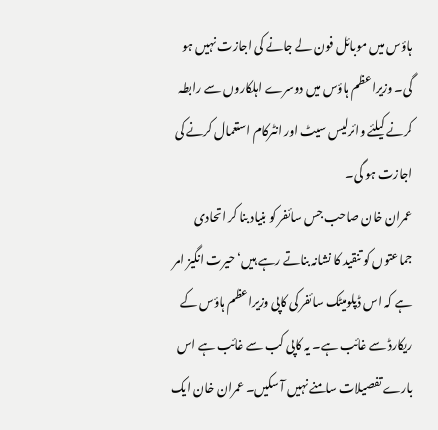ہاؤس میں موبائل فون لے جانے کی اجازت نہیں ہو گی۔ وزیراعظم ہاؤس میں دوسرے اہلکاروں سے رابطہ کرنے کیلئے وائرلیس سیٹ اور انٹرکام استعمال کرنے کی اجازت ہو گی۔
عمران خان صاحب جس سائفر کو بنیاد بنا کر اتحادی جماعتوں کو تنقید کا نشانہ بناتے رہے ہیں‘ حیرت انگیز امر ہے کہ اس ڈپلومیٹک سائفر کی کاپی وزیراعظم ہاؤس کے ریکارڈ سے غائب ہے۔ یہ کاپی کب سے غائب ہے اس بارے تفصیلات سامنے نہیں آ سکیں۔ عمران خان ایک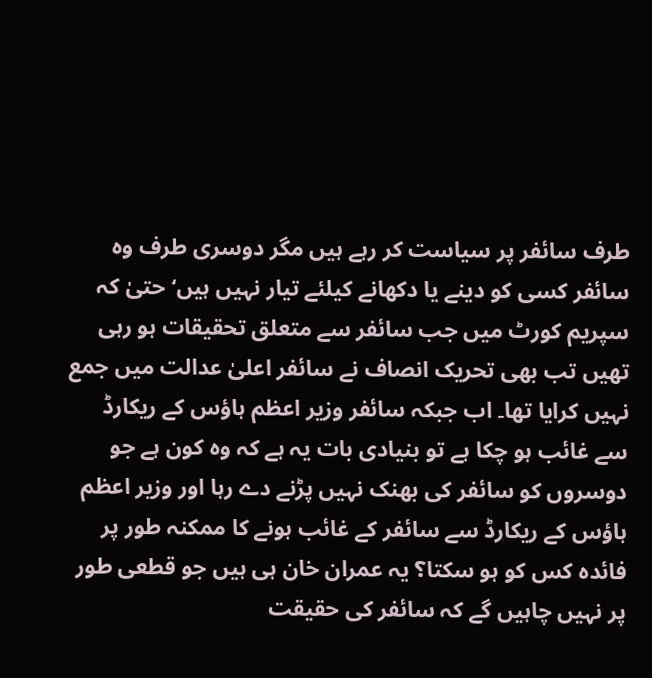طرف سائفر پر سیاست کر رہے ہیں مگر دوسری طرف وہ سائفر کسی کو دینے یا دکھانے کیلئے تیار نہیں ہیں‘ حتیٰ کہ سپریم کورٹ میں جب سائفر سے متعلق تحقیقات ہو رہی تھیں تب بھی تحریک انصاف نے سائفر اعلیٰ عدالت میں جمع نہیں کرایا تھا۔ اب جبکہ سائفر وزیر اعظم ہاؤس کے ریکارڈ سے غائب ہو چکا ہے تو بنیادی بات یہ ہے کہ وہ کون ہے جو دوسروں کو سائفر کی بھنک نہیں پڑنے دے رہا اور وزیر اعظم ہاؤس کے ریکارڈ سے سائفر کے غائب ہونے کا ممکنہ طور پر فائدہ کس کو ہو سکتا؟ یہ عمران خان ہی ہیں جو قطعی طور پر نہیں چاہیں گے کہ سائفر کی حقیقت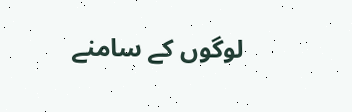لوگوں کے سامنے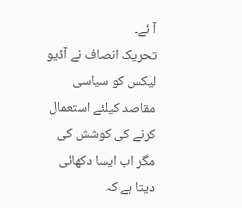آ ئے۔
تحریک انصاف نے آڈیو لیکس کو سیاسی مقاصد کیلئے استعمال کرنے کی کوشش کی مگر اب ایسا دکھائی دیتا ہے کہ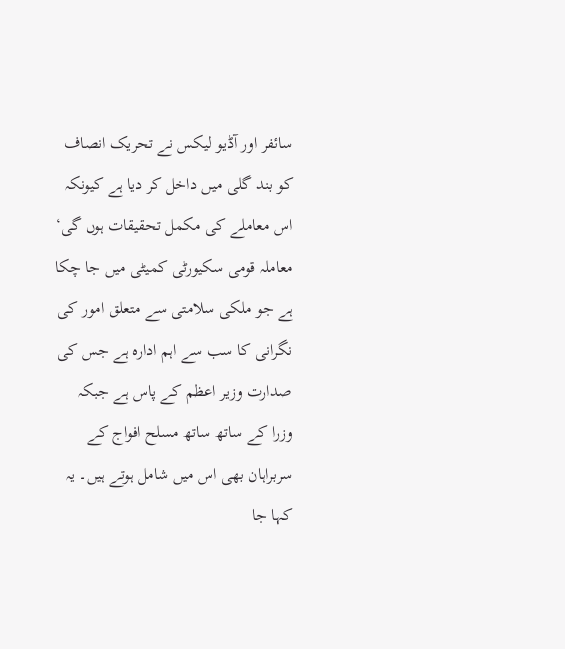سائفر اور آڈیو لیکس نے تحریک انصاف کو بند گلی میں داخل کر دیا ہے کیونکہ اس معاملے کی مکمل تحقیقات ہوں گی‘ معاملہ قومی سکیورٹی کمیٹی میں جا چکا ہے جو ملکی سلامتی سے متعلق امور کی نگرانی کا سب سے اہم ادارہ ہے جس کی صدارت وزیر اعظم کے پاس ہے جبکہ وزرا کے ساتھ ساتھ مسلح افواج کے سربراہان بھی اس میں شامل ہوتے ہیں۔ یہ کہا جا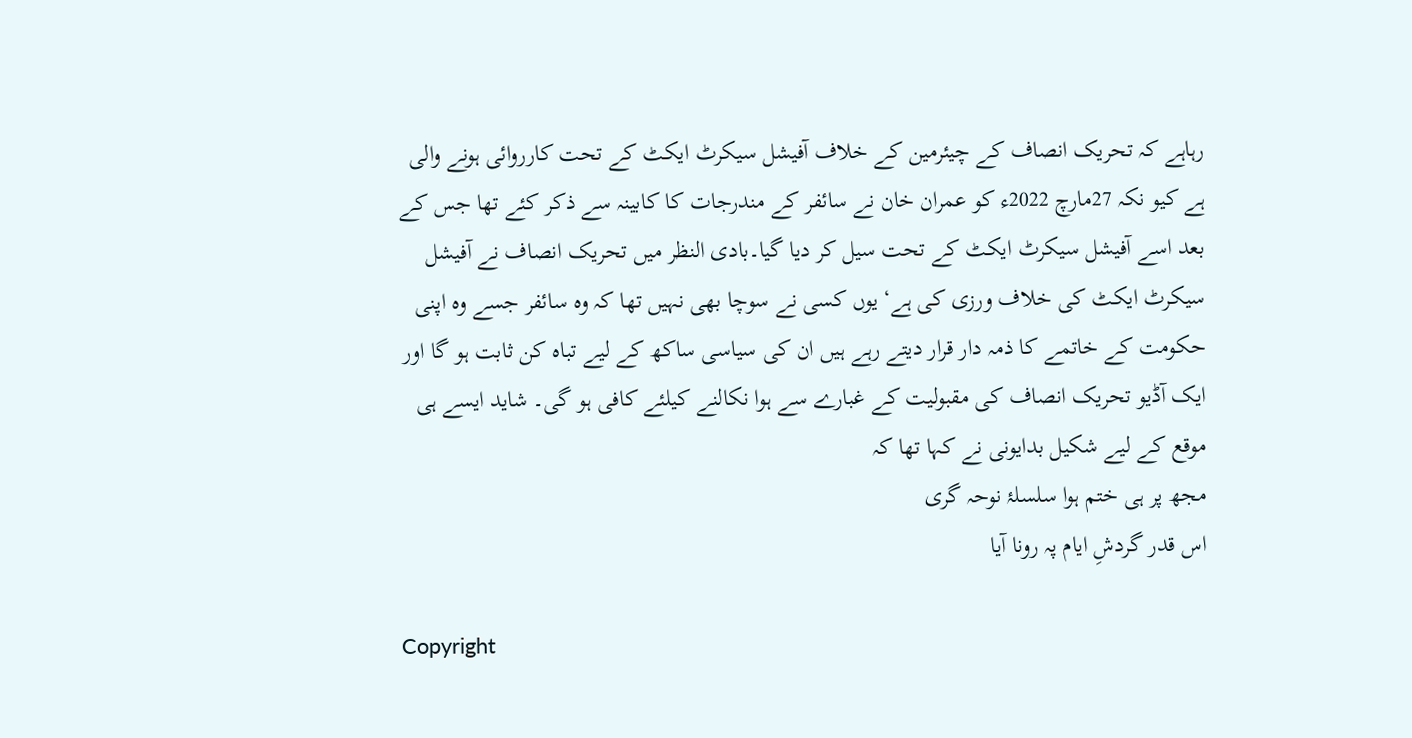رہاہے کہ تحریک انصاف کے چیئرمین کے خلاف آفیشل سیکرٹ ایکٹ کے تحت کارروائی ہونے والی ہے کیو نکہ 27مارچ 2022ء کو عمران خان نے سائفر کے مندرجات کا کابینہ سے ذکر کئے تھا جس کے بعد اسے آفیشل سیکرٹ ایکٹ کے تحت سیل کر دیا گیا۔بادی النظر میں تحریک انصاف نے آفیشل سیکرٹ ایکٹ کی خلاف ورزی کی ہے‘ یوں کسی نے سوچا بھی نہیں تھا کہ وہ سائفر جسے وہ اپنی حکومت کے خاتمے کا ذمہ دار قرار دیتے رہے ہیں ان کی سیاسی ساکھ کے لیے تباہ کن ثابت ہو گا اور ایک آڈیو تحریک انصاف کی مقبولیت کے غبارے سے ہوا نکالنے کیلئے کافی ہو گی۔ شاید ایسے ہی موقع کے لیے شکیل بدایونی نے کہا تھا کہ
مجھ پر ہی ختم ہوا سلسلۂ نوحہ گری
اس قدر گردشِ ایام پہ رونا آیا

Copyright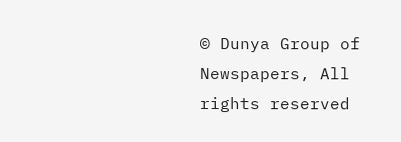© Dunya Group of Newspapers, All rights reserved